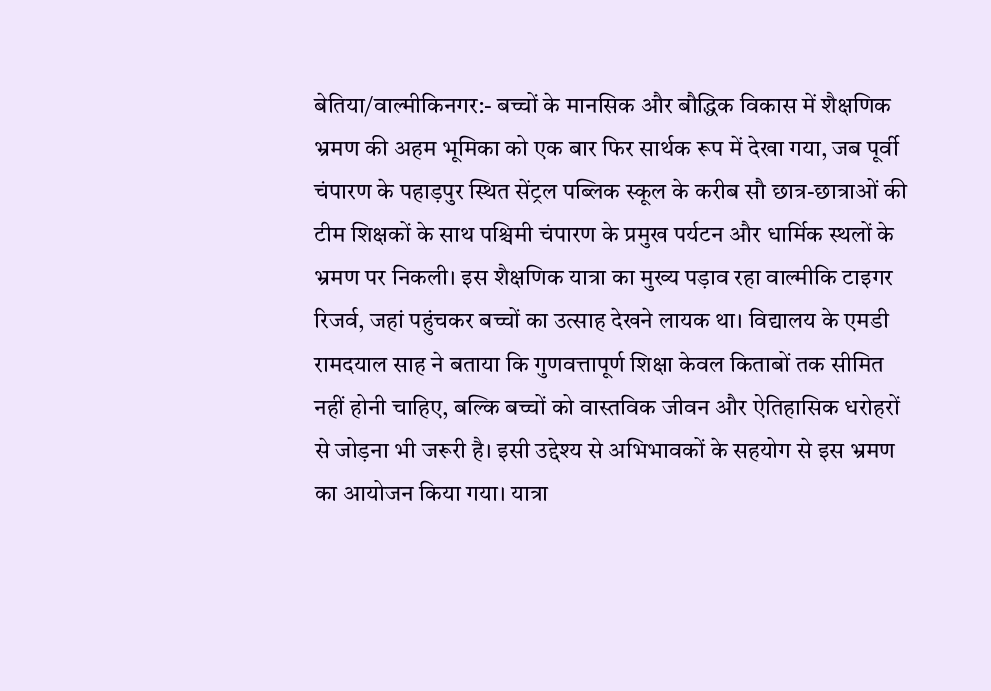बेतिया/वाल्मीकिनगर:- बच्चों के मानसिक और बौद्धिक विकास में शैक्षणिक भ्रमण की अहम भूमिका को एक बार फिर सार्थक रूप में देखा गया, जब पूर्वी चंपारण के पहाड़पुर स्थित सेंट्रल पब्लिक स्कूल के करीब सौ छात्र-छात्राओं की टीम शिक्षकों के साथ पश्चिमी चंपारण के प्रमुख पर्यटन और धार्मिक स्थलों के भ्रमण पर निकली। इस शैक्षणिक यात्रा का मुख्य पड़ाव रहा वाल्मीकि टाइगर रिजर्व, जहां पहुंचकर बच्चों का उत्साह देखने लायक था। विद्यालय के एमडी रामदयाल साह ने बताया कि गुणवत्तापूर्ण शिक्षा केवल किताबों तक सीमित नहीं होनी चाहिए, बल्कि बच्चों को वास्तविक जीवन और ऐतिहासिक धरोहरों से जोड़ना भी जरूरी है। इसी उद्देश्य से अभिभावकों के सहयोग से इस भ्रमण का आयोजन किया गया। यात्रा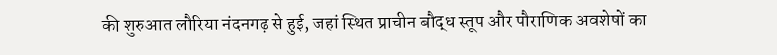की शुरुआत लौरिया नंदनगढ़ से हुई, जहां स्थित प्राचीन बौद्ध स्तूप और पौराणिक अवशेषों का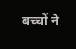बच्चों ने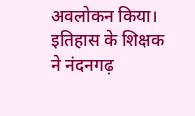अवलोकन किया। इतिहास के शिक्षक ने नंदनगढ़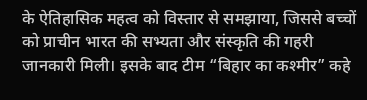के ऐतिहासिक महत्व को विस्तार से समझाया, जिससे बच्चों को प्राचीन भारत की सभ्यता और संस्कृति की गहरी जानकारी मिली। इसके बाद टीम “बिहार का कश्मीर” कहे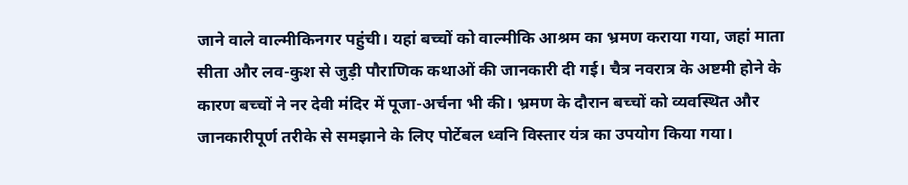जाने वाले वाल्मीकिनगर पहुंची। यहां बच्चों को वाल्मीकि आश्रम का भ्रमण कराया गया, जहां माता सीता और लव-कुश से जुड़ी पौराणिक कथाओं की जानकारी दी गई। चैत्र नवरात्र के अष्टमी होने के कारण बच्चों ने नर देवी मंदिर में पूजा-अर्चना भी की। भ्रमण के दौरान बच्चों को व्यवस्थित और जानकारीपूर्ण तरीके से समझाने के लिए पोर्टेबल ध्वनि विस्तार यंत्र का उपयोग किया गया।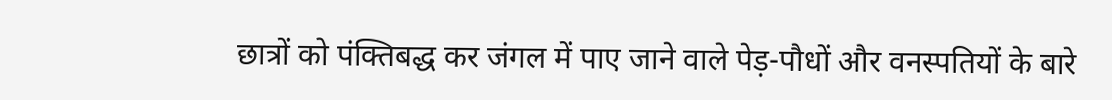छात्रों को पंक्तिबद्ध कर जंगल में पाए जाने वाले पेड़-पौधों और वनस्पतियों के बारे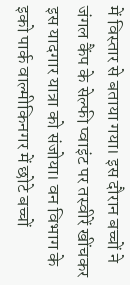में विस्तार से बताया गया। इस दौरान बच्चों ने जंगल कैंप के सेल्फी प्वाइंट पर तस्वीरें खींचकर इस यादगार यात्रा को संजोया। वन विभाग के इको पार्क वाल्मीकिनगर में छोटे बच्चों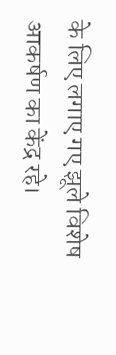के लिए लगाए गए झूले विशेष आकर्षण का केंद्र रहे।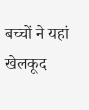बच्चों ने यहां खेलकूद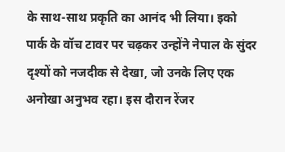के साथ-साथ प्रकृति का आनंद भी लिया। इको पार्क के वॉच टावर पर चढ़कर उन्होंने नेपाल के सुंदर दृश्यों को नजदीक से देखा, जो उनके लिए एक अनोखा अनुभव रहा। इस दौरान रेंजर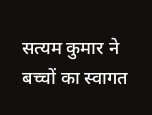सत्यम कुमार ने बच्चों का स्वागत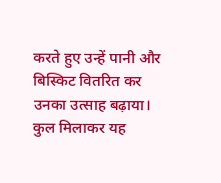करते हुए उन्हें पानी और बिस्किट वितरित कर उनका उत्साह बढ़ाया। कुल मिलाकर यह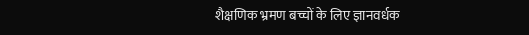शैक्षणिक भ्रमण बच्चों के लिए ज्ञानवर्धक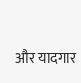और यादगार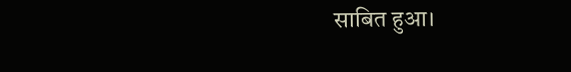साबित हुआ।